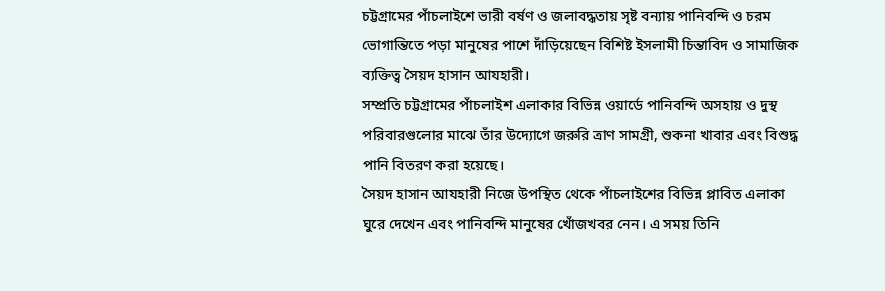চট্টগ্রামের পাঁচলাইশে ভারী বর্ষণ ও জলাবদ্ধতায় সৃষ্ট বন্যায় পানিবন্দি ও চরম ভোগান্তিতে পড়া মানুষের পাশে দাঁড়িয়েছেন বিশিষ্ট ইসলামী চিন্তাবিদ ও সামাজিক ব্যক্তিত্ব সৈয়দ হাসান আযহারী।
সম্প্রতি চট্টগ্রামের পাঁচলাইশ এলাকার বিভিন্ন ওয়ার্ডে পানিবন্দি অসহায় ও দুস্থ পরিবারগুলোর মাঝে তাঁর উদ্যোগে জরুরি ত্রাণ সামগ্রী, শুকনা খাবার এবং বিশুদ্ধ পানি বিতরণ করা হয়েছে।
সৈয়দ হাসান আযহারী নিজে উপস্থিত থেকে পাঁচলাইশের বিভিন্ন প্লাবিত এলাকা ঘুরে দেখেন এবং পানিবন্দি মানুষের খোঁজখবর নেন। এ সময় তিনি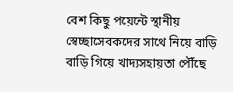বেশ কিছু পয়েন্টে স্থানীয় স্বেচ্ছাসেবকদের সাথে নিয়ে বাড়ি বাড়ি গিয়ে খাদ্যসহায়তা পৌঁছে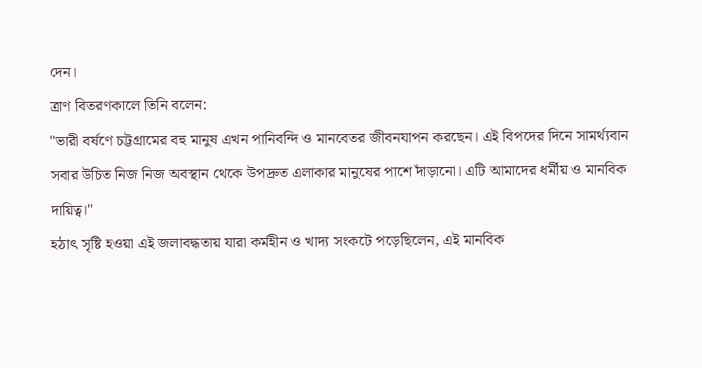দেন।
ত্রাণ বিতরণকালে তিনি বলেন:
"ভারী বর্ষণে চট্টগ্রামের বহু মানুষ এখন পানিবন্দি ও মানবেতর জীবনযাপন করছেন। এই বিপদের দিনে সামর্থ্যবান সবার উচিত নিজ নিজ অবস্থান থেকে উপদ্রুত এলাকার মানুষের পাশে দাঁড়ানো। এটি আমাদের ধর্মীয় ও মানবিক দায়িত্ব।"
হঠাৎ সৃষ্টি হওয়া এই জলাবদ্ধতায় যারা কর্মহীন ও খাদ্য সংকটে পড়েছিলেন, এই মানবিক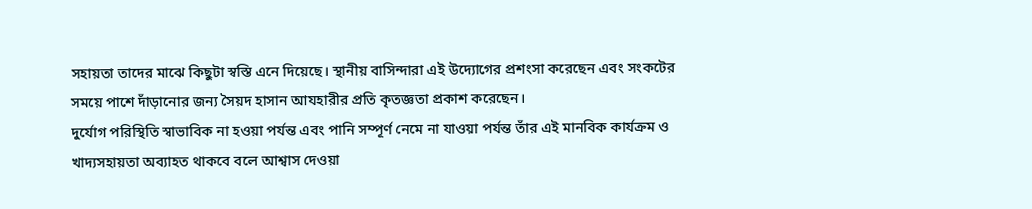সহায়তা তাদের মাঝে কিছুটা স্বস্তি এনে দিয়েছে। স্থানীয় বাসিন্দারা এই উদ্যোগের প্রশংসা করেছেন এবং সংকটের সময়ে পাশে দাঁড়ানোর জন্য সৈয়দ হাসান আযহারীর প্রতি কৃতজ্ঞতা প্রকাশ করেছেন।
দুর্যোগ পরিস্থিতি স্বাভাবিক না হওয়া পর্যন্ত এবং পানি সম্পূর্ণ নেমে না যাওয়া পর্যন্ত তাঁর এই মানবিক কার্যক্রম ও খাদ্যসহায়তা অব্যাহত থাকবে বলে আশ্বাস দেওয়া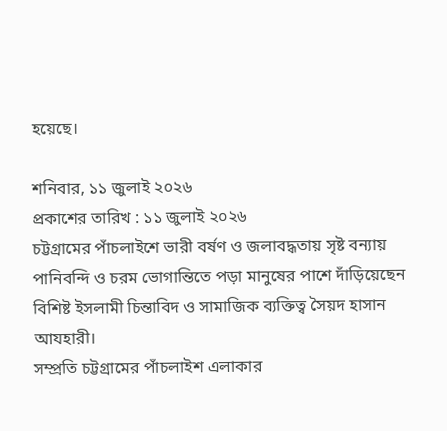হয়েছে।

শনিবার, ১১ জুলাই ২০২৬
প্রকাশের তারিখ : ১১ জুলাই ২০২৬
চট্টগ্রামের পাঁচলাইশে ভারী বর্ষণ ও জলাবদ্ধতায় সৃষ্ট বন্যায় পানিবন্দি ও চরম ভোগান্তিতে পড়া মানুষের পাশে দাঁড়িয়েছেন বিশিষ্ট ইসলামী চিন্তাবিদ ও সামাজিক ব্যক্তিত্ব সৈয়দ হাসান আযহারী।
সম্প্রতি চট্টগ্রামের পাঁচলাইশ এলাকার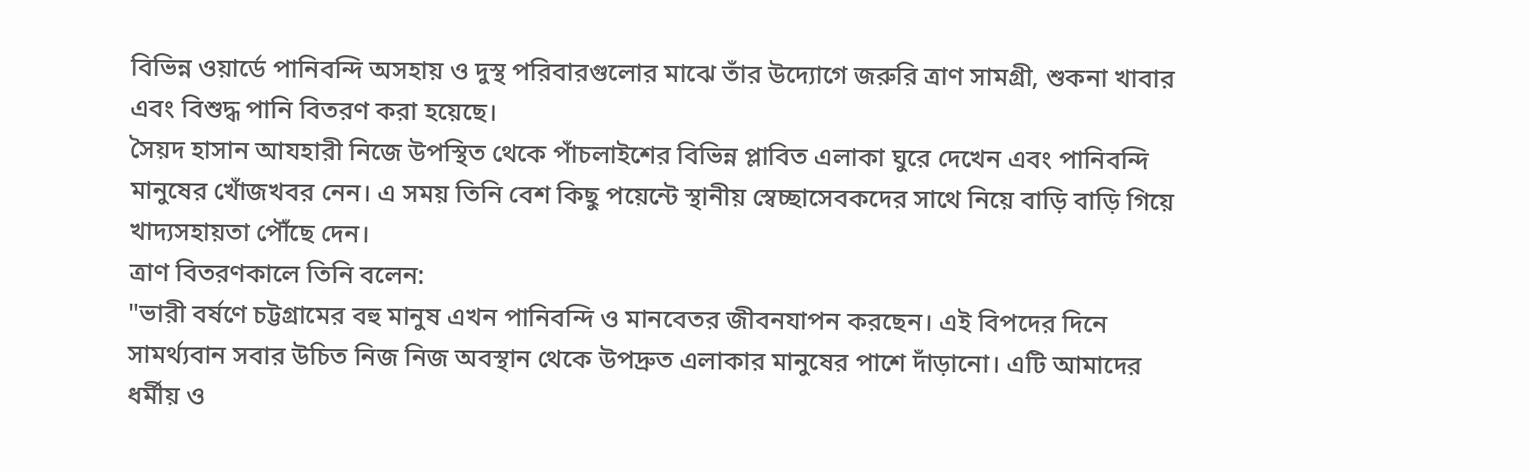বিভিন্ন ওয়ার্ডে পানিবন্দি অসহায় ও দুস্থ পরিবারগুলোর মাঝে তাঁর উদ্যোগে জরুরি ত্রাণ সামগ্রী, শুকনা খাবার এবং বিশুদ্ধ পানি বিতরণ করা হয়েছে।
সৈয়দ হাসান আযহারী নিজে উপস্থিত থেকে পাঁচলাইশের বিভিন্ন প্লাবিত এলাকা ঘুরে দেখেন এবং পানিবন্দি মানুষের খোঁজখবর নেন। এ সময় তিনি বেশ কিছু পয়েন্টে স্থানীয় স্বেচ্ছাসেবকদের সাথে নিয়ে বাড়ি বাড়ি গিয়ে খাদ্যসহায়তা পৌঁছে দেন।
ত্রাণ বিতরণকালে তিনি বলেন:
"ভারী বর্ষণে চট্টগ্রামের বহু মানুষ এখন পানিবন্দি ও মানবেতর জীবনযাপন করছেন। এই বিপদের দিনে সামর্থ্যবান সবার উচিত নিজ নিজ অবস্থান থেকে উপদ্রুত এলাকার মানুষের পাশে দাঁড়ানো। এটি আমাদের ধর্মীয় ও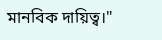মানবিক দায়িত্ব।"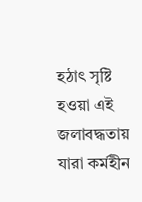হঠাৎ সৃষ্টি হওয়া এই জলাবদ্ধতায় যারা কর্মহীন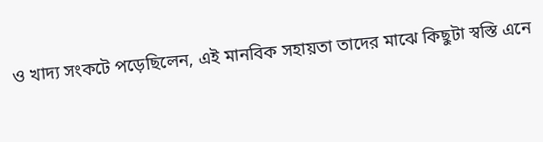ও খাদ্য সংকটে পড়েছিলেন, এই মানবিক সহায়তা তাদের মাঝে কিছুটা স্বস্তি এনে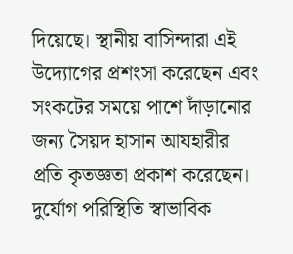দিয়েছে। স্থানীয় বাসিন্দারা এই উদ্যোগের প্রশংসা করেছেন এবং সংকটের সময়ে পাশে দাঁড়ানোর জন্য সৈয়দ হাসান আযহারীর প্রতি কৃতজ্ঞতা প্রকাশ করেছেন।
দুর্যোগ পরিস্থিতি স্বাভাবিক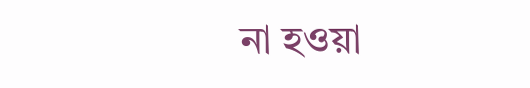না হওয়া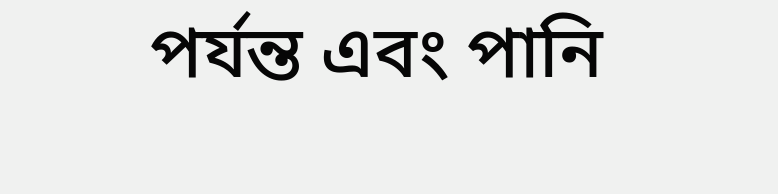পর্যন্ত এবং পানি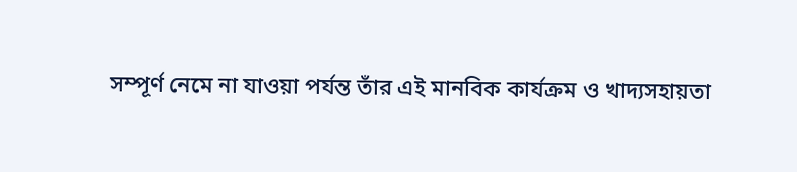সম্পূর্ণ নেমে না যাওয়া পর্যন্ত তাঁর এই মানবিক কার্যক্রম ও খাদ্যসহায়তা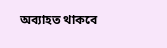অব্যাহত থাকবে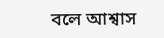বলে আশ্বাস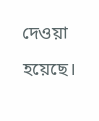দেওয়া হয়েছে।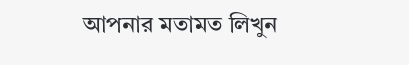আপনার মতামত লিখুন